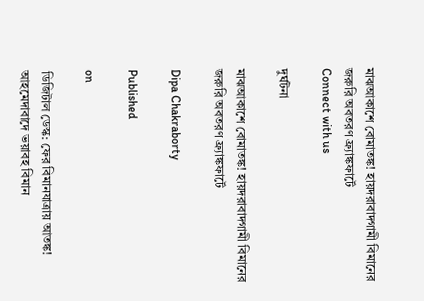মাঝআকাশে বোমাতঙ্ক! হায়দরাবাদগামী বিমানের জরুরি অবতরণ ফ্র্যাঙ্কফার্টে
Connect with us

দুর্ঘটনা

মাঝআকাশে বোমাতঙ্ক! হায়দরাবাদগামী বিমানের জরুরি অবতরণ ফ্র্যাঙ্কফার্টে

Dipa Chakraborty

Published

on

ডিজিটাল ডেস্ক: ফের বিমানযাত্রায় আতঙ্ক! আহমেদাবাদে ভয়াবহ বিমান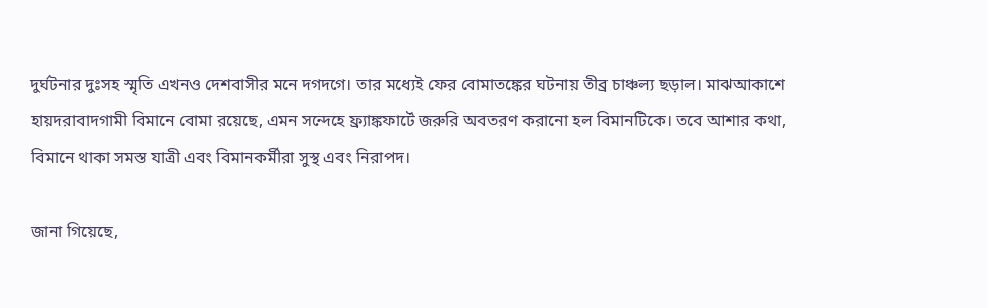দুর্ঘটনার দুঃসহ স্মৃতি এখনও দেশবাসীর মনে দগদগে। তার মধ্যেই ফের বোমাতঙ্কের ঘটনায় তীব্র চাঞ্চল্য ছড়াল। মাঝআকাশে হায়দরাবাদগামী বিমানে বোমা রয়েছে, এমন সন্দেহে ফ্র্যাঙ্কফার্টে জরুরি অবতরণ করানো হল বিমানটিকে। তবে আশার কথা, বিমানে থাকা সমস্ত যাত্রী এবং বিমানকর্মীরা সুস্থ এবং নিরাপদ।

জানা গিয়েছে,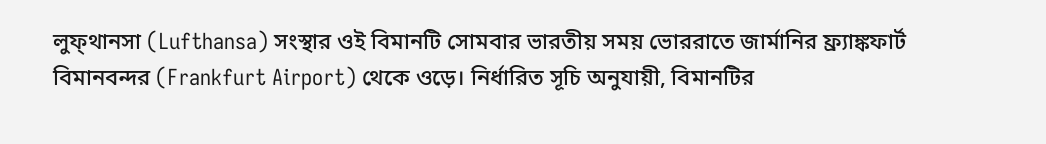লুফ্‌থানসা (Lufthansa) সংস্থার ওই বিমানটি সোমবার ভারতীয় সময় ভোররাতে জার্মানির ফ্র্যাঙ্কফার্ট বিমানবন্দর (Frankfurt Airport) থেকে ওড়ে। নির্ধারিত সূচি অনুযায়ী, বিমানটির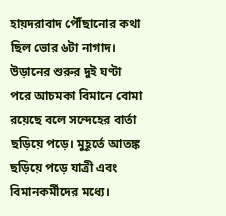হায়দরাবাদ পৌঁছানোর কথা ছিল ভোর ৬টা নাগাদ। উড়ানের শুরুর দুই ঘণ্টা পরে আচমকা বিমানে বোমা রয়েছে বলে সন্দেহের বার্তা ছড়িয়ে পড়ে। মুহূর্তে আতঙ্ক ছড়িয়ে পড়ে যাত্রী এবং বিমানকর্মীদের মধ্যে।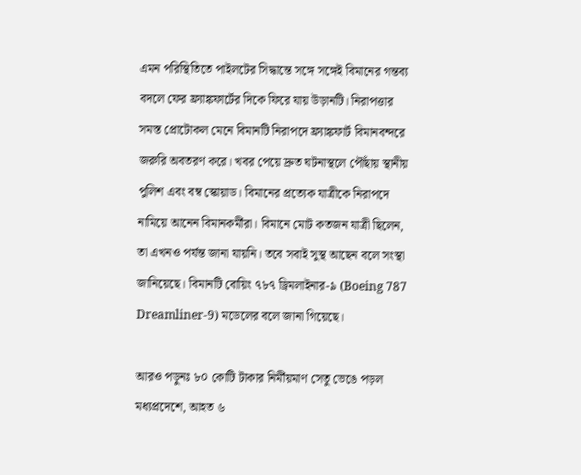এমন পরিস্থিতিতে পাইলটের সিদ্ধান্তে সঙ্গে সঙ্গেই বিমানের গন্তব্য বদলে ফের ফ্র্যাঙ্কফার্টের দিকে ফিরে যায় উড়ানটি। নিরাপত্তার সমস্ত প্রোটোকল মেনে বিমানটি নিরাপদে ফ্র্যাঙ্কফার্ট বিমানবন্দরে জরুরি অবতরণ করে। খবর পেয়ে দ্রুত ঘটনাস্থলে পৌঁছায় স্থানীয় পুলিশ এবং বম্ব স্কোয়াড। বিমানের প্রত্যেক যাত্রীকে নিরাপদে নামিয়ে আনেন বিমানকর্মীরা। বিমানে মোট কতজন যাত্রী ছিলেন, তা এখনও পর্যন্ত জানা যায়নি। তবে সবাই সুস্থ আছেন বলে সংস্থা জানিয়েছে। বিমানটি বোয়িং ৭৮৭ ড্রিমলাইনার-৯ (Boeing 787 Dreamliner-9) মডেলের বলে জানা গিয়েছে।

আরও পড়ুনঃ ৮০ কোটি টাকার নির্মীয়মাণ সেতু ভেঙে পড়ল মধ্যপ্রদেশে, আহত ৬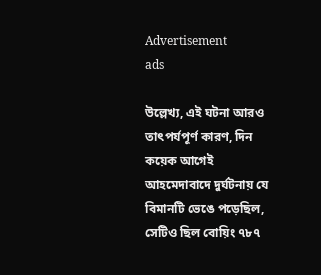Advertisement
ads

উল্লেখ্য, এই ঘটনা আরও তাৎপর্যপূর্ণ কারণ, দিন কয়েক আগেই আহমেদাবাদে দুর্ঘটনায় যে বিমানটি ভেঙে পড়েছিল, সেটিও ছিল বোয়িং ৭৮৭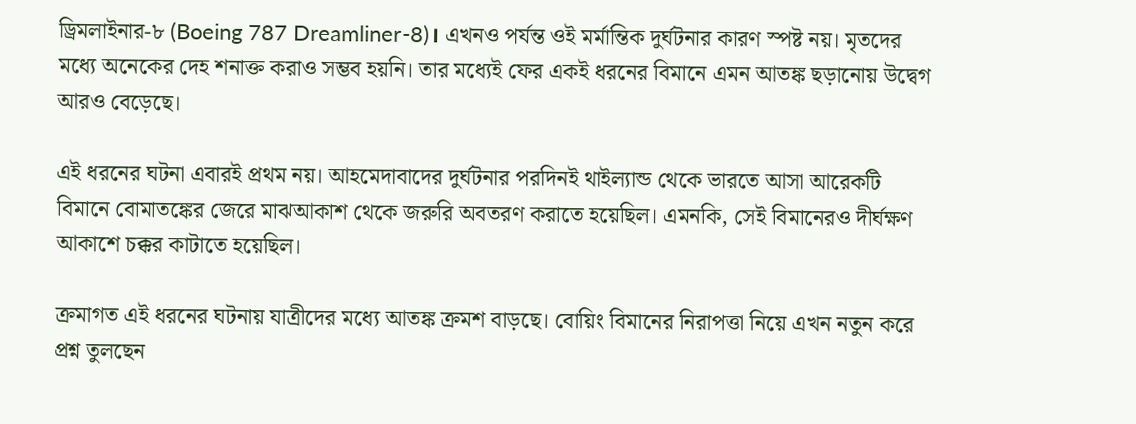ড্রিমলাইনার-৮ (Boeing 787 Dreamliner-8)। এখনও পর্যন্ত ওই মর্মান্তিক দুর্ঘটনার কারণ স্পষ্ট নয়। মৃতদের মধ্যে অনেকের দেহ শনাক্ত করাও সম্ভব হয়নি। তার মধ্যেই ফের একই ধরনের বিমানে এমন আতঙ্ক ছড়ানোয় উদ্বেগ আরও বেড়েছে।

এই ধরনের ঘটনা এবারই প্রথম নয়। আহমেদাবাদের দুর্ঘটনার পরদিনই থাইল্যান্ড থেকে ভারতে আসা আরেকটি বিমানে বোমাতঙ্কের জেরে মাঝআকাশ থেকে জরুরি অবতরণ করাতে হয়েছিল। এমনকি, সেই বিমানেরও দীর্ঘক্ষণ আকাশে চক্কর কাটাতে হয়েছিল।

ক্রমাগত এই ধরনের ঘটনায় যাত্রীদের মধ্যে আতঙ্ক ক্রমশ বাড়ছে। বোয়িং বিমানের নিরাপত্তা নিয়ে এখন নতুন করে প্রশ্ন তুলছেন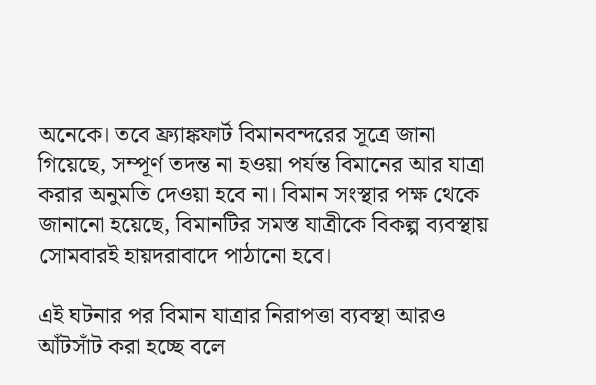অনেকে। তবে ফ্র্যাঙ্কফার্ট বিমানবন্দরের সূত্রে জানা গিয়েছে, সম্পূর্ণ তদন্ত না হওয়া পর্যন্ত বিমানের আর যাত্রা করার অনুমতি দেওয়া হবে না। বিমান সংস্থার পক্ষ থেকে জানানো হয়েছে, বিমানটির সমস্ত যাত্রীকে বিকল্প ব্যবস্থায় সোমবারই হায়দরাবাদে পাঠানো হবে।

এই ঘটনার পর বিমান যাত্রার নিরাপত্তা ব্যবস্থা আরও আঁটসাঁট করা হচ্ছে বলে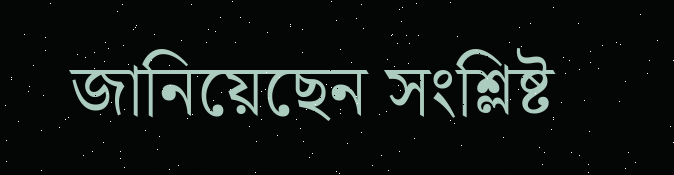জানিয়েছেন সংশ্লিষ্ট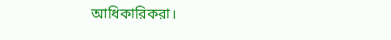আধিকারিকরা।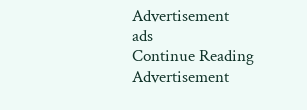Advertisement
ads
Continue Reading
Advertisement